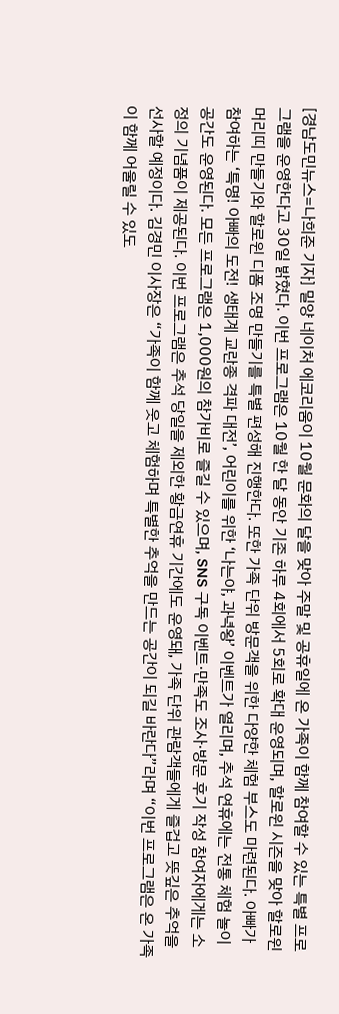[경남도민뉴스=나희준 기자] 밀양 네이처 에코리움이 10월 문화의 달을 맞아 주말 및 공휴일에 온 가족이 함께 참여할 수 있는 특별 프로그램을 운영한다고 30일 밝혔다. 이번 프로그램은 10월 한 달 동안 기존 하루 4회에서 5회로 확대 운영되며, 할로윈 시즌을 맞아 할로윈 머리띠 만들기와 할로윈 디폼 조명 만들기를 특별 편성해 진행한다. 또한 가족 단위 방문객을 위한 다양한 체험 부스도 마련된다. 아빠가 참여하는 ‘특명! 아빠의 도전! 생태계 교란종 격파 대전’, 어린이를 위한 ‘나는야, 과녁왕’ 이벤트가 열리며, 추석 연휴에는 전통 체험 놀이 공간도 운영된다. 모든 프로그램은 1,000원의 참가비로 즐길 수 있으며, SNS 구독 이벤트·만족도 조사·방문 후기 작성 참여자에게는 소정의 기념품이 제공된다. 이번 프로그램은 추석 당일을 제외한 황금연휴 기간에도 운영돼, 가족 단위 관람객들에게 즐겁고 뜻깊은 추억을 선사할 예정이다. 김경민 이사장은 “가족이 함께 웃고 체험하며 특별한 추억을 만드는 공간이 되길 바란다”라며 “이번 프로그램은 온 가족이 함께 어울릴 수 있도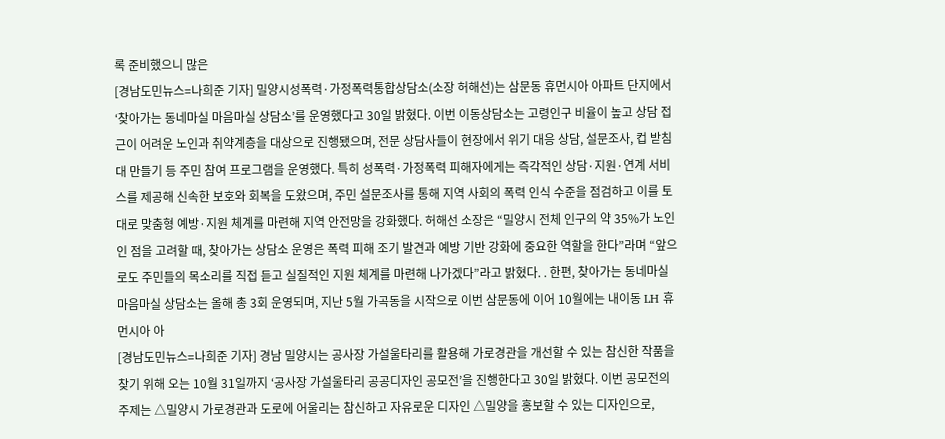록 준비했으니 많은
[경남도민뉴스=나희준 기자] 밀양시성폭력·가정폭력통합상담소(소장 허해선)는 삼문동 휴먼시아 아파트 단지에서 ‘찾아가는 동네마실 마음마실 상담소’를 운영했다고 30일 밝혔다. 이번 이동상담소는 고령인구 비율이 높고 상담 접근이 어려운 노인과 취약계층을 대상으로 진행됐으며, 전문 상담사들이 현장에서 위기 대응 상담, 설문조사, 컵 받침대 만들기 등 주민 참여 프로그램을 운영했다. 특히 성폭력·가정폭력 피해자에게는 즉각적인 상담·지원·연계 서비스를 제공해 신속한 보호와 회복을 도왔으며, 주민 설문조사를 통해 지역 사회의 폭력 인식 수준을 점검하고 이를 토대로 맞춤형 예방·지원 체계를 마련해 지역 안전망을 강화했다. 허해선 소장은 “밀양시 전체 인구의 약 35%가 노인인 점을 고려할 때, 찾아가는 상담소 운영은 폭력 피해 조기 발견과 예방 기반 강화에 중요한 역할을 한다”라며 “앞으로도 주민들의 목소리를 직접 듣고 실질적인 지원 체계를 마련해 나가겠다”라고 밝혔다. . 한편, 찾아가는 동네마실 마음마실 상담소는 올해 총 3회 운영되며, 지난 5월 가곡동을 시작으로 이번 삼문동에 이어 10월에는 내이동 LH 휴먼시아 아
[경남도민뉴스=나희준 기자] 경남 밀양시는 공사장 가설울타리를 활용해 가로경관을 개선할 수 있는 참신한 작품을 찾기 위해 오는 10월 31일까지 ‘공사장 가설울타리 공공디자인 공모전’을 진행한다고 30일 밝혔다. 이번 공모전의 주제는 △밀양시 가로경관과 도로에 어울리는 참신하고 자유로운 디자인 △밀양을 홍보할 수 있는 디자인으로,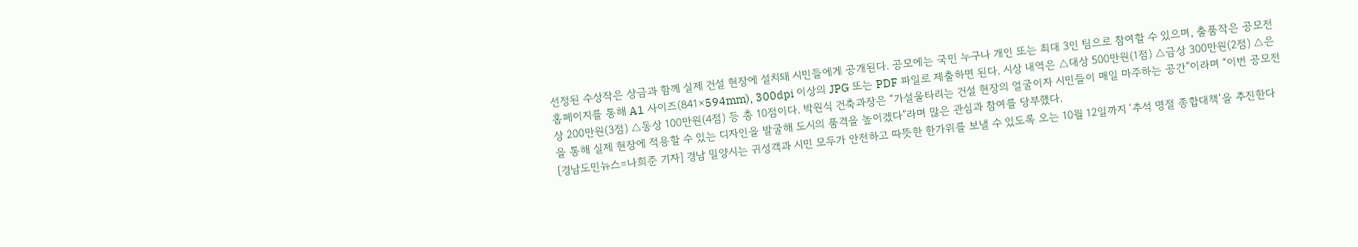선정된 수상작은 상금과 함께 실제 건설 현장에 설치돼 시민들에게 공개된다. 공모에는 국민 누구나 개인 또는 최대 3인 팀으로 참여할 수 있으며, 출품작은 공모전 홈페이지를 통해 A1 사이즈(841×594mm), 300dpi 이상의 JPG 또는 PDF 파일로 제출하면 된다. 시상 내역은 △대상 500만원(1점) △금상 300만원(2점) △은상 200만원(3점) △동상 100만원(4점) 등 총 10점이다. 박원식 건축과장은 “가설울타리는 건설 현장의 얼굴이자 시민들이 매일 마주하는 공간”이라며 “이번 공모전을 통해 실제 현장에 적용할 수 있는 디자인을 발굴해 도시의 품격을 높이겠다”라며 많은 관심과 참여를 당부했다.
[경남도민뉴스=나희준 기자] 경남 밀양시는 귀성객과 시민 모두가 안전하고 따뜻한 한가위를 보낼 수 있도록 오는 10월 12일까지 ‘추석 명절 종합대책’을 추진한다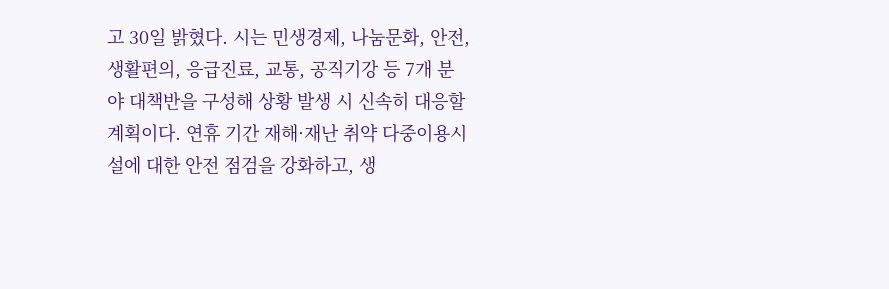고 30일 밝혔다. 시는 민생경제, 나눔문화, 안전, 생활편의, 응급진료, 교통, 공직기강 등 7개 분야 대책반을 구성해 상황 발생 시 신속히 대응할 계획이다. 연휴 기간 재해·재난 취약 다중이용시설에 대한 안전 점검을 강화하고, 생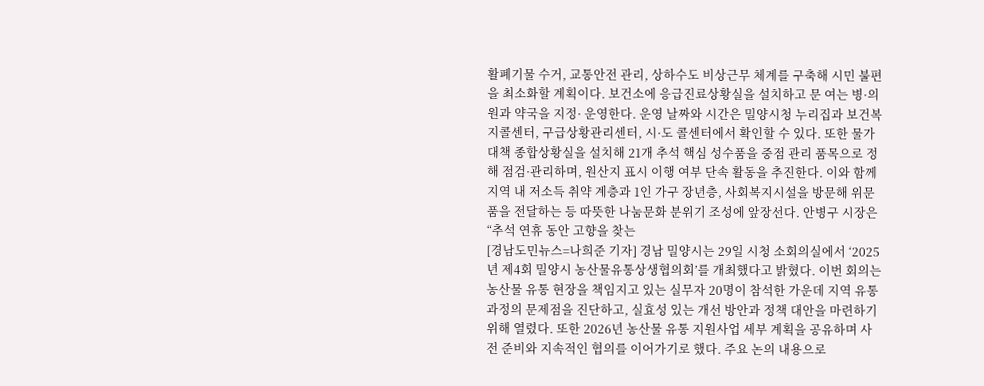활폐기물 수거, 교통안전 관리, 상하수도 비상근무 체계를 구축해 시민 불편을 최소화할 계획이다. 보건소에 응급진료상황실을 설치하고 문 여는 병·의원과 약국을 지정· 운영한다. 운영 날짜와 시간은 밀양시청 누리집과 보건복지콜센터, 구급상황관리센터, 시·도 콜센터에서 확인할 수 있다. 또한 물가 대책 종합상황실을 설치해 21개 추석 핵심 성수품을 중점 관리 품목으로 정해 점검·관리하며, 원산지 표시 이행 여부 단속 활동을 추진한다. 이와 함께 지역 내 저소득 취약 계층과 1인 가구 장년층, 사회복지시설을 방문해 위문품을 전달하는 등 따뜻한 나눔문화 분위기 조성에 앞장선다. 안병구 시장은 “추석 연휴 동안 고향을 찾는
[경남도민뉴스=나희준 기자] 경남 밀양시는 29일 시청 소회의실에서 ‘2025년 제4회 밀양시 농산물유통상생협의회’를 개최했다고 밝혔다. 이번 회의는 농산물 유통 현장을 책임지고 있는 실무자 20명이 참석한 가운데 지역 유통과정의 문제점을 진단하고, 실효성 있는 개선 방안과 정책 대안을 마련하기 위해 열렸다. 또한 2026년 농산물 유통 지원사업 세부 계획을 공유하며 사전 준비와 지속적인 협의를 이어가기로 했다. 주요 논의 내용으로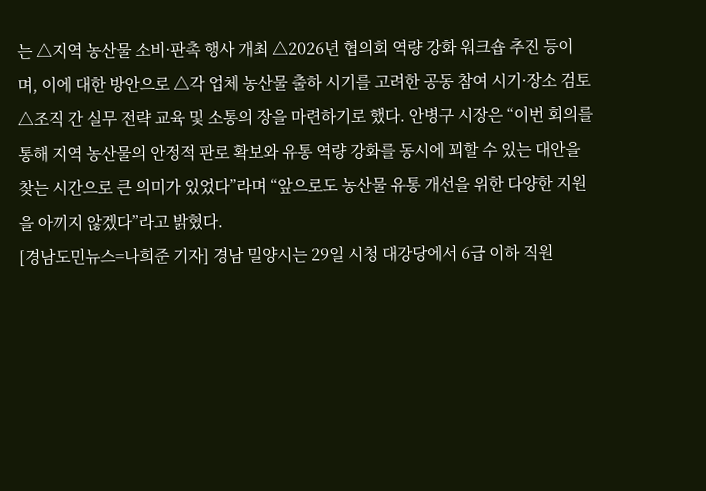는 △지역 농산물 소비·판촉 행사 개최 △2026년 협의회 역량 강화 워크숍 추진 등이며, 이에 대한 방안으로 △각 업체 농산물 출하 시기를 고려한 공동 참여 시기·장소 검토 △조직 간 실무 전략 교육 및 소통의 장을 마련하기로 했다. 안병구 시장은 “이번 회의를 통해 지역 농산물의 안정적 판로 확보와 유통 역량 강화를 동시에 꾀할 수 있는 대안을 찾는 시간으로 큰 의미가 있었다”라며 “앞으로도 농산물 유통 개선을 위한 다양한 지원을 아끼지 않겠다”라고 밝혔다.
[경남도민뉴스=나희준 기자] 경남 밀양시는 29일 시청 대강당에서 6급 이하 직원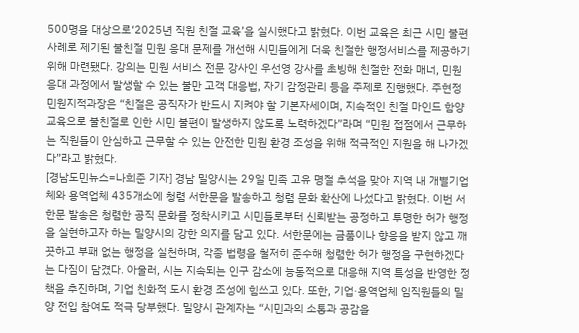500명을 대상으로‘2025년 직원 친절 교육’을 실시했다고 밝혔다. 이번 교육은 최근 시민 불편 사례로 제기된 불친절 민원 응대 문제를 개선해 시민들에게 더욱 친절한 행정서비스를 제공하기 위해 마련됐다. 강의는 민원 서비스 전문 강사인 우선영 강사를 초빙해 친절한 전화 매너, 민원 응대 과정에서 발생할 수 있는 불만 고객 대응법, 자기 감정관리 등을 주제로 진행했다. 주현정 민원지적과장은 “친절은 공직자가 반드시 지켜야 할 기본자세이며, 지속적인 친절 마인드 함양 교육으로 불친절로 인한 시민 불편이 발생하지 않도록 노력하겠다”라며 “민원 접점에서 근무하는 직원들이 안심하고 근무할 수 있는 안전한 민원 환경 조성을 위해 적극적인 지원을 해 나가겠다”라고 밝혔다.
[경남도민뉴스=나희준 기자] 경남 밀양시는 29일 민족 고유 명절 추석을 맞아 지역 내 개별기업체와 용역업체 435개소에 청렴 서한문을 발송하고 청렴 문화 확산에 나섰다고 밝혔다. 이번 서한문 발송은 청렴한 공직 문화를 정착시키고 시민들로부터 신뢰받는 공정하고 투명한 허가 행정을 실현하고자 하는 밀양시의 강한 의지를 담고 있다. 서한문에는 금품이나 향응을 받지 않고 깨끗하고 부패 없는 행정을 실천하며, 각종 법령을 철저히 준수해 청렴한 허가 행정을 구현하겠다는 다짐이 담겼다. 아울러, 시는 지속되는 인구 감소에 능동적으로 대응해 지역 특성을 반영한 정책을 추진하며, 기업 친화적 도시 환경 조성에 힘쓰고 있다. 또한, 기업·용역업체 임직원들의 밀양 전입 참여도 적극 당부했다. 밀양시 관계자는 “시민과의 소통과 공감을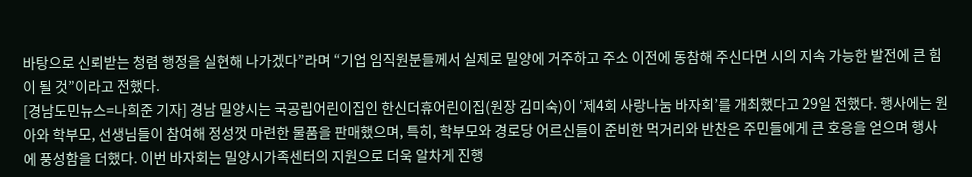바탕으로 신뢰받는 청렴 행정을 실현해 나가겠다”라며 “기업 임직원분들께서 실제로 밀양에 거주하고 주소 이전에 동참해 주신다면 시의 지속 가능한 발전에 큰 힘이 될 것”이라고 전했다.
[경남도민뉴스=나희준 기자] 경남 밀양시는 국공립어린이집인 한신더휴어린이집(원장 김미숙)이 ‘제4회 사랑나눔 바자회’를 개최했다고 29일 전했다. 행사에는 원아와 학부모, 선생님들이 참여해 정성껏 마련한 물품을 판매했으며, 특히, 학부모와 경로당 어르신들이 준비한 먹거리와 반찬은 주민들에게 큰 호응을 얻으며 행사에 풍성함을 더했다. 이번 바자회는 밀양시가족센터의 지원으로 더욱 알차게 진행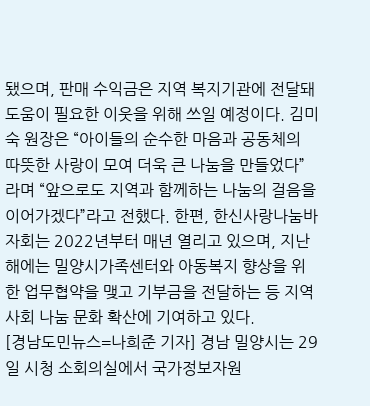됐으며, 판매 수익금은 지역 복지기관에 전달돼 도움이 필요한 이웃을 위해 쓰일 예정이다. 김미숙 원장은 “아이들의 순수한 마음과 공동체의 따뜻한 사랑이 모여 더욱 큰 나눔을 만들었다”라며 “앞으로도 지역과 함께하는 나눔의 걸음을 이어가겠다”라고 전했다. 한편, 한신사랑나눔바자회는 2022년부터 매년 열리고 있으며, 지난해에는 밀양시가족센터와 아동복지 향상을 위한 업무협약을 맺고 기부금을 전달하는 등 지역 사회 나눔 문화 확산에 기여하고 있다.
[경남도민뉴스=나희준 기자] 경남 밀양시는 29일 시청 소회의실에서 국가정보자원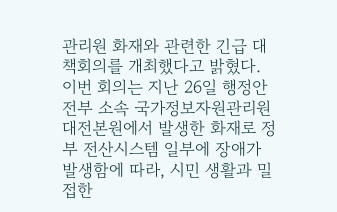관리원 화재와 관련한 긴급 대책회의를 개최했다고 밝혔다. 이번 회의는 지난 26일 행정안전부 소속 국가정보자원관리원 대전본원에서 발생한 화재로 정부 전산시스템 일부에 장애가 발생함에 따라, 시민 생활과 밀접한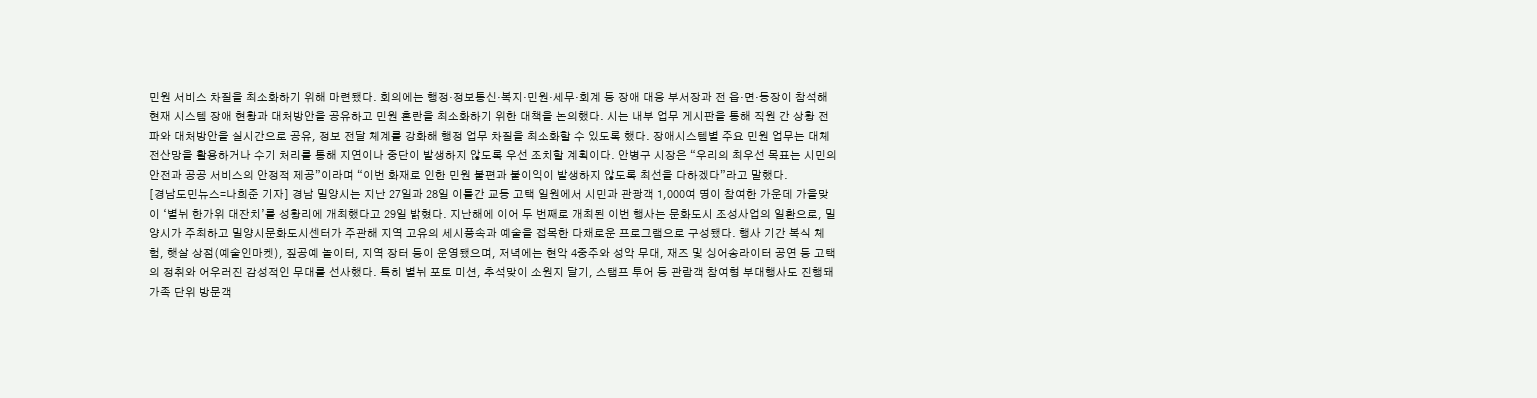민원 서비스 차질을 최소화하기 위해 마련됐다. 회의에는 행정·정보통신·복지·민원·세무·회계 등 장애 대응 부서장과 전 읍·면·동장이 참석해 현재 시스템 장애 현황과 대처방안을 공유하고 민원 혼란을 최소화하기 위한 대책을 논의했다. 시는 내부 업무 게시판을 통해 직원 간 상황 전파와 대처방안을 실시간으로 공유, 정보 전달 체계를 강화해 행정 업무 차질을 최소화할 수 있도록 했다. 장애시스템별 주요 민원 업무는 대체 전산망을 활용하거나 수기 처리를 통해 지연이나 중단이 발생하지 않도록 우선 조치할 계획이다. 안병구 시장은 “우리의 최우선 목표는 시민의 안전과 공공 서비스의 안정적 제공”이라며 “이번 화재로 인한 민원 불편과 불이익이 발생하지 않도록 최선을 다하겠다”라고 말했다.
[경남도민뉴스=나희준 기자] 경남 밀양시는 지난 27일과 28일 이틀간 교동 고택 일원에서 시민과 관광객 1,000여 명이 참여한 가운데 가을맞이 ‘볕뉘 한가위 대잔치’를 성황리에 개최했다고 29일 밝혔다. 지난해에 이어 두 번째로 개최된 이번 행사는 문화도시 조성사업의 일환으로, 밀양시가 주최하고 밀양시문화도시센터가 주관해 지역 고유의 세시풍속과 예술을 접목한 다채로운 프로그램으로 구성됐다. 행사 기간 복식 체험, 햇살 상점(예술인마켓), 짚공예 놀이터, 지역 장터 등이 운영됐으며, 저녁에는 현악 4중주와 성악 무대, 재즈 및 싱어송라이터 공연 등 고택의 정취와 어우러진 감성적인 무대를 선사했다. 특히 볕뉘 포토 미션, 추석맞이 소원지 달기, 스탬프 투어 등 관람객 참여형 부대행사도 진행돼 가족 단위 방문객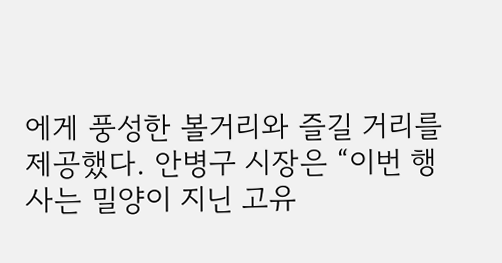에게 풍성한 볼거리와 즐길 거리를 제공했다. 안병구 시장은 “이번 행사는 밀양이 지닌 고유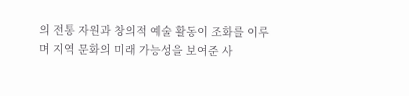의 전통 자원과 창의적 예술 활동이 조화를 이루며 지역 문화의 미래 가능성을 보여준 사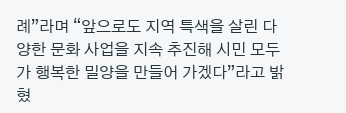례”라며 “앞으로도 지역 특색을 살린 다양한 문화 사업을 지속 추진해 시민 모두가 행복한 밀양을 만들어 가겠다”라고 밝혔